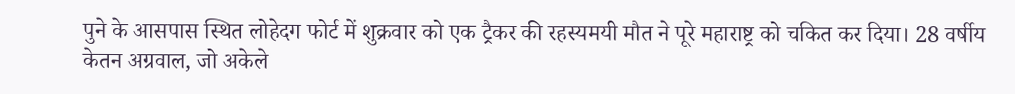पुने के आसपास स्थित लोहेदग फोर्ट में शुक्रवार को एक ट्रैकर की रहस्यमयी मौत ने पूरे महाराष्ट्र को चकित कर दिया। 28 वर्षीय केतन अग्रवाल, जो अकेले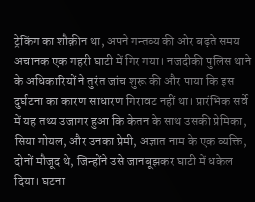ट्रेकिंग का शौक़ीन था, अपने गन्तव्य की ओर बढ़ते समय अचानक एक गहरी घाटी में गिर गया। नजदीकी पुलिस थाने के अधिकारियों ने तुरंत जांच शुरू की और पाया कि इस दुर्घटना का कारण साधारण गिरावट नहीं था। प्रारंभिक सर्वे में यह तथ्य उजागर हुआ कि केतन के साथ उसकी प्रेमिका, सिया गोयल, और उनका प्रेमी, अज्ञात नाम के एक व्यक्ति, दोनों मौजूद थे, जिन्होंने उसे जानबूझकर घाटी में धकेल दिया। घटना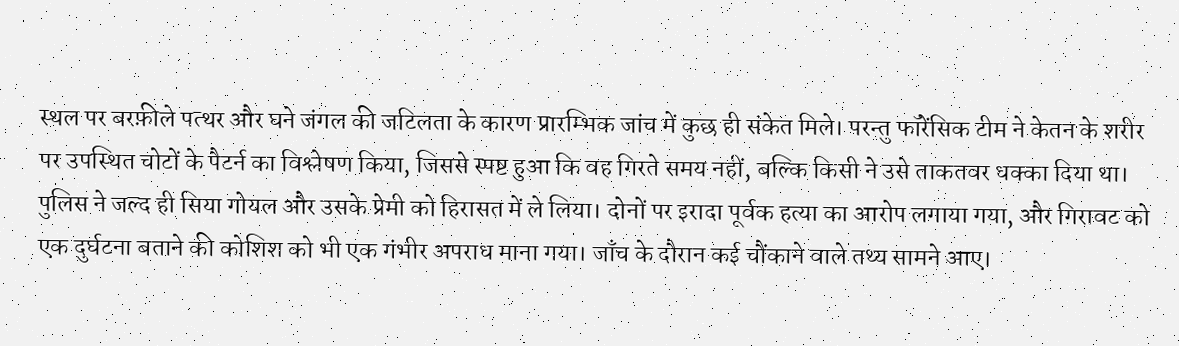स्थल पर बरफ़ीले पत्थर और घने जंगल की जटिलता के कारण प्रारम्भिक जांच में कुछ ही संकेत मिले। परन्तु फॉरेंसिक टीम ने केतन के शरीर पर उपस्थित चोटों के पैटर्न का विश्लेषण किया, जिससे स्पष्ट हुआ कि वह गिरते समय नहीं, बल्कि किसी ने उसे ताकतवर धक्का दिया था। पुलिस ने जल्द ही सिया गोयल और उसके प्रेमी को हिरासत में ले लिया। दोनों पर इरादा पूर्वक हत्या का आरोप लगाया गया, और गिरावट को एक दुर्घटना बताने की कोशिश को भी एक गंभीर अपराध माना गया। जाँच के दौरान कई चौंकाने वाले तथ्य सामने आए।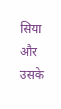सिया और उसके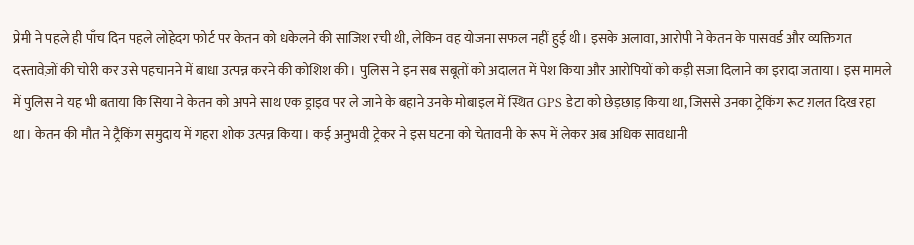प्रेमी ने पहले ही पाँच दिन पहले लोहेदग फोर्ट पर केतन को धकेलने की साजिश रची थी, लेकिन वह योजना सफल नहीं हुई थी। इसके अलावा, आरोपी ने केतन के पासवर्ड और व्यक्तिगत दस्तावेज़ों की चोरी कर उसे पहचानने में बाधा उत्पन्न करने की कोशिश की। पुलिस ने इन सब सबूतों को अदालत में पेश किया और आरोपियों को कड़ी सजा दिलाने का इरादा जताया। इस मामले में पुलिस ने यह भी बताया कि सिया ने केतन को अपने साथ एक ड्राइव पर ले जाने के बहाने उनके मोबाइल में स्थित GPS डेटा को छेड़छाड़ किया था, जिससे उनका ट्रेकिंग रूट ग़लत दिख रहा था। केतन की मौत ने ट्रैकिंग समुदाय में गहरा शोक उत्पन्न किया। कई अनुभवी ट्रेकर ने इस घटना को चेतावनी के रूप में लेकर अब अधिक सावधानी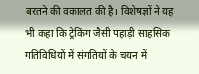बरतने की वकालत की है। विशेषज्ञों ने यह भी कहा कि ट्रेकिंग जैसी पहाड़ी साहसिक गतिविधियों में संगतियों के चयन में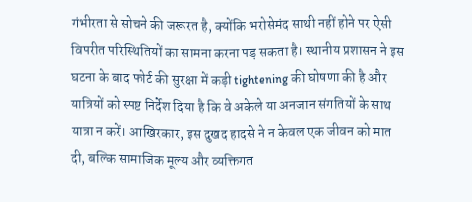गंभीरता से सोचने की जरूरत है, क्योंकि भरोसेमंद साथी नहीं होने पर ऐसी विपरीत परिस्थितियों का सामना करना पड़ सकता है। स्थानीय प्रशासन ने इस घटना के बाद फोर्ट की सुरक्षा में कड़ी tightening की घोषणा की है और यात्रियों को स्पष्ट निर्देश दिया है कि वे अकेले या अनजान संगतियों के साथ यात्रा न करें। आखिरकार, इस दुखद हादसे ने न केवल एक जीवन को मात दी, बल्कि सामाजिक मूल्य और व्यक्तिगत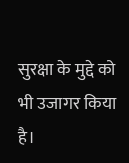सुरक्षा के मुद्दे को भी उजागर किया है।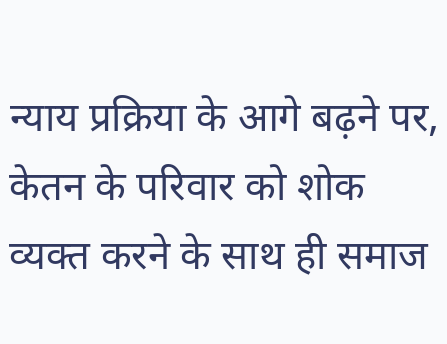न्याय प्रक्रिया के आगे बढ़ने पर, केतन के परिवार को शोक व्यक्त करने के साथ ही समाज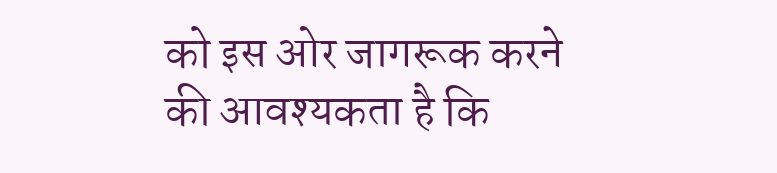को इस ओर जागरूक करने की आवश्यकता है कि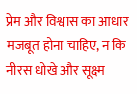प्रेम और विश्वास का आधार मजबूत होना चाहिए, न कि नीरस धोखे और सूक्ष्म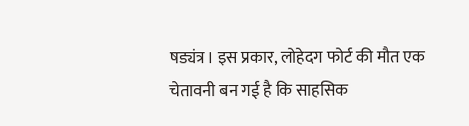षड्यंत्र। इस प्रकार, लोहेदग फोर्ट की मौत एक चेतावनी बन गई है कि साहसिक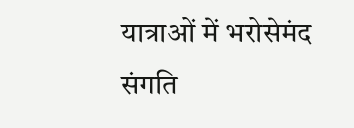यात्राओं में भरोसेमंद संगति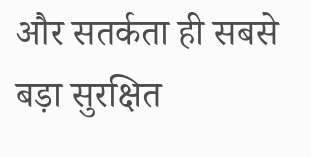और सतर्कता ही सबसे बड़ा सुरक्षित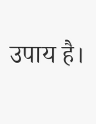उपाय है।